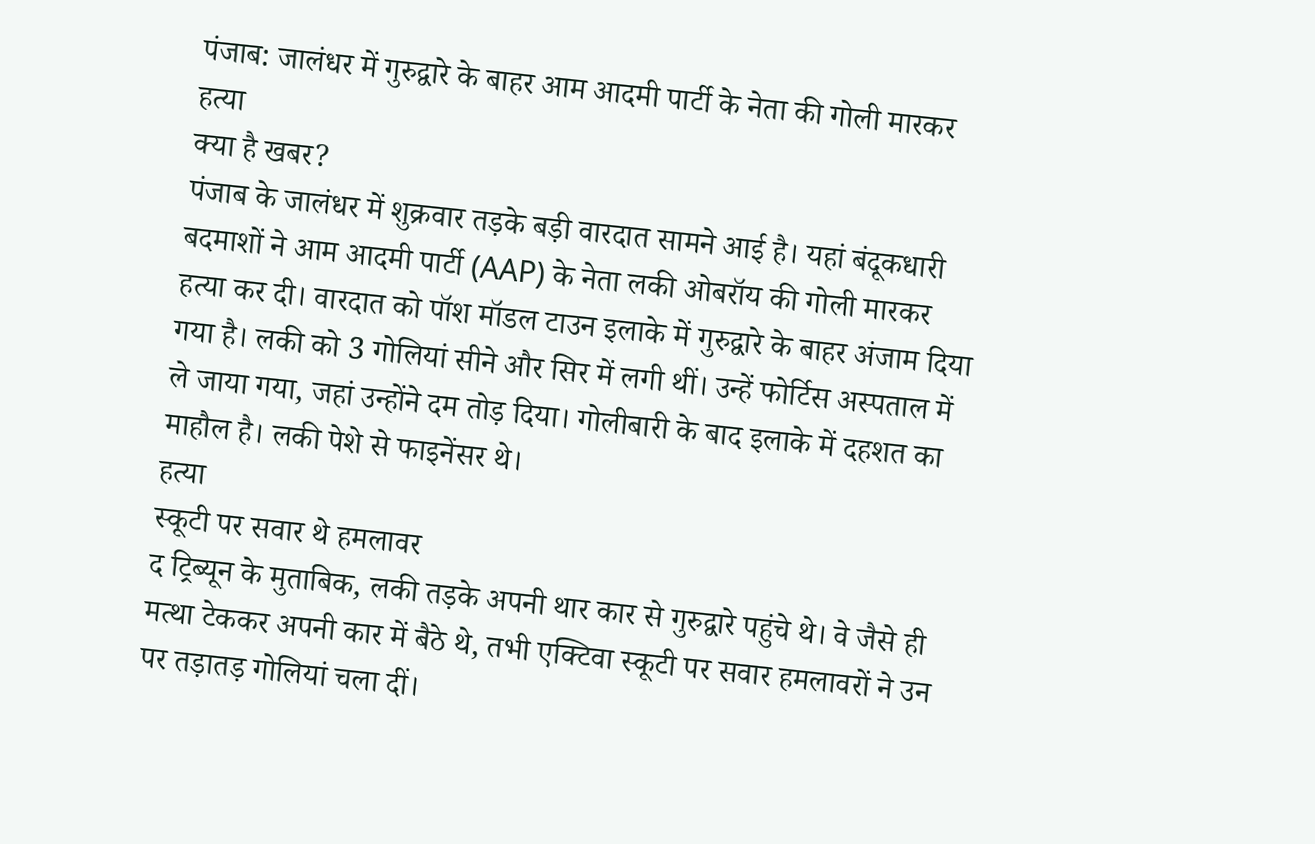पंजाब: जालंधर में गुरुद्वारे के बाहर आम आदमी पार्टी के नेता की गोली मारकर हत्या
क्या है खबर?
पंजाब के जालंधर में शुक्रवार तड़के बड़ी वारदात सामने आई है। यहां बंदूकधारी बदमाशों ने आम आदमी पार्टी (AAP) के नेता लकी ओबरॉय की गोली मारकर हत्या कर दी। वारदात को पॉश मॉडल टाउन इलाके में गुरुद्वारे के बाहर अंजाम दिया गया है। लकी को 3 गोलियां सीने और सिर में लगी थीं। उन्हें फोर्टिस अस्पताल में ले जाया गया, जहां उन्होंने दम तोड़ दिया। गोलीबारी के बाद इलाके में दहशत का माहौल है। लकी पेशे से फाइनेंसर थे।
हत्या
स्कूटी पर सवार थे हमलावर
द ट्रिब्यून के मुताबिक, लकी तड़के अपनी थार कार से गुरुद्वारे पहुंचे थे। वे जैसे ही मत्था टेककर अपनी कार में बैठे थे, तभी एक्टिवा स्कूटी पर सवार हमलावरों ने उन पर तड़ातड़ गोलियां चला दीं।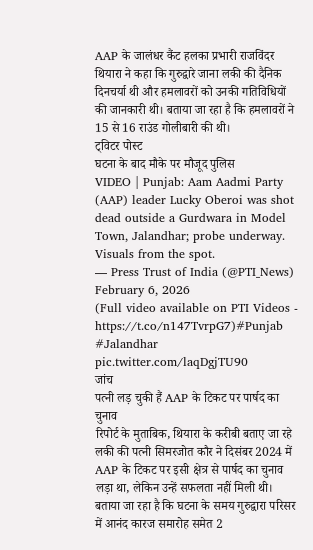AAP के जालंधर कैंट हलका प्रभारी राजविंदर थियारा ने कहा कि गुरुद्वारे जाना लकी की दैनिक दिनचर्या थी और हमलावरों को उनकी गतिविधियों की जानकारी थी। बताया जा रहा है कि हमलावरों ने 15 से 16 राउंड गोलीबारी की थी।
ट्विटर पोस्ट
घटना के बाद मौके पर मौजूद पुलिस
VIDEO | Punjab: Aam Aadmi Party (AAP) leader Lucky Oberoi was shot dead outside a Gurdwara in Model Town, Jalandhar; probe underway. Visuals from the spot.
— Press Trust of India (@PTI_News) February 6, 2026
(Full video available on PTI Videos - https://t.co/n147TvrpG7)#Punjab #Jalandhar pic.twitter.com/laqDgjTU90
जांच
पत्नी लड़ चुकी हैं AAP के टिकट पर पार्षद का चुनाव
रिपोर्ट के मुताबिक, थियारा के करीबी बताए जा रहे लकी की पत्नी सिमरजोत कौर ने दिसंबर 2024 में AAP के टिकट पर इसी क्षेत्र से पार्षद का चुनाव लड़ा था, लेकिन उन्हें सफलता नहीं मिली थी। बताया जा रहा है कि घटना के समय गुरुद्वारा परिसर में आनंद कारज समारोह समेत 2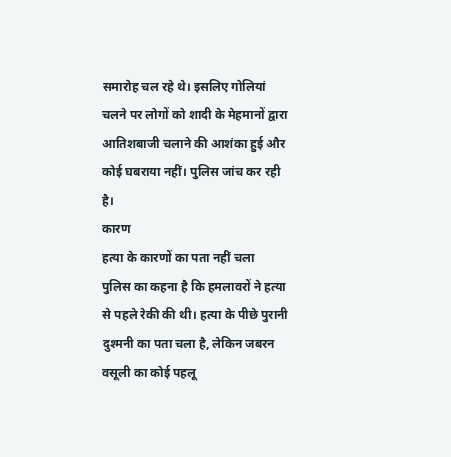समारोह चल रहे थे। इसलिए गोलियां चलने पर लोगों को शादी के मेहमानों द्वारा आतिशबाजी चलाने की आशंका हुई और कोई घबराया नहीं। पुलिस जांच कर रही है।
कारण
हत्या के कारणों का पता नहीं चला
पुलिस का कहना है कि हमलावरों ने हत्या से पहले रेकी की थी। हत्या के पीछे पुरानी दुश्मनी का पता चला है, लेकिन जबरन वसूली का कोई पहलू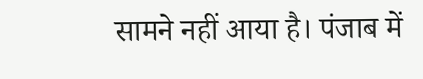सामने नहीं आया है। पंजाब में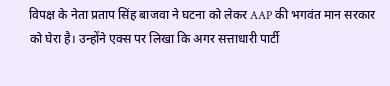विपक्ष के नेता प्रताप सिंह बाजवा ने घटना को लेकर AAP की भगवंत मान सरकार को घेरा है। उन्होंने एक्स पर लिखा कि अगर सत्ताधारी पार्टी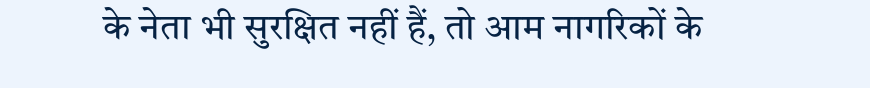के नेता भी सुरक्षित नहीं हैं, तो आम नागरिकों के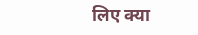लिए क्या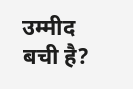उम्मीद बची है?